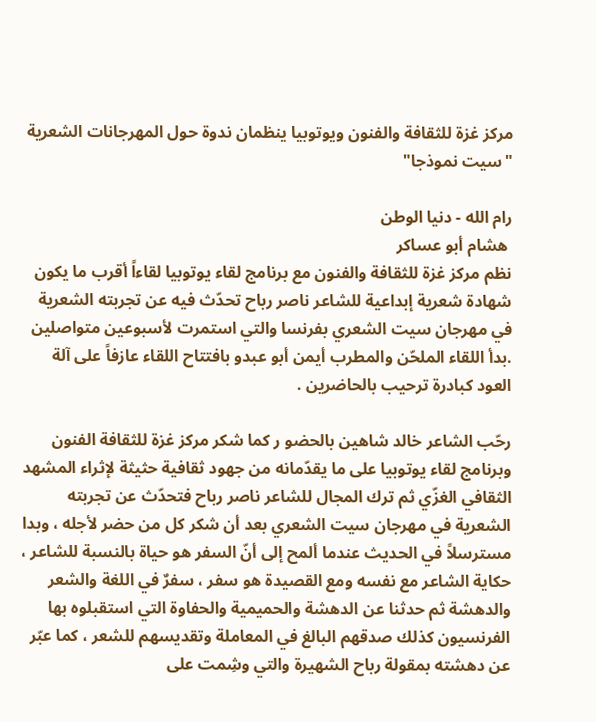مركز غزة للثقافة والفنون ويوتوبيا ينظمان ندوة حول المهرجانات الشعرية "سيت نموذجا"

رام الله - دنيا الوطن
 هشام أبو عساكر
نظم مركز غزة للثقافة والفنون مع برنامج لقاء يوتوبيا لقاءاً أقرب ما يكون شهادة شعرية إبداعية للشاعر ناصر رباح تحدّث فيه عن تجربته الشعرية في مهرجان سيت الشعري بفرنسا والتي استمرت لأسبوعين متواصلين .بدأ اللقاء الملحّن والمطرب أيمن أبو عبدو بافتتاح اللقاء عازفاً على آلة العود كبادرة ترحيب بالحاضرين .

رحّب الشاعر خالد شاهين بالحضو ر كما شكر مركز غزة للثقافة الفنون وبرنامج لقاء يوتوبيا على ما يقدّمانه من جهود ثقافية حثيثة لإثراء المشهد الثقافي الغزّي ثم ترك المجال للشاعر ناصر رباح فتحدّث عن تجربته الشعرية في مهرجان سيت الشعري بعد أن شكر كل من حضر لأجله ، وبدا مسترسلاً في الحديث عندما ألمح إلى أنّ السفر هو حياة بالنسبة للشاعر ، حكاية الشاعر مع نفسه ومع القصيدة هو سفر ، سفرٌ في اللغة والشعر والدهشة ثم حدثنا عن الدهشة والحميمية والحفاوة التي استقبلوه بها الفرنسيون كذلك صدقهم البالغ في المعاملة وتقديسهم للشعر ، كما عبّر عن دهشته بمقولة رباح الشهيرة والتي وشِمت على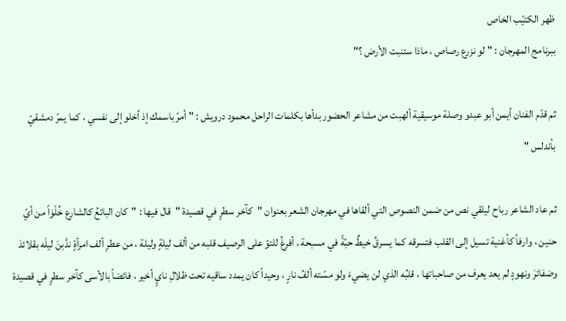ظهر الكتيّب الخاص
ببرنامج المهرجان : " لو نزرع رصاص ، ماذا ستنبت الأرض ؟"

ثم قدّم الفنان أيمن أبو عبدو وصلة موسيقية ألهبت من مشاعر الحضور بدأها بكلمات الراحل محمود درويش : " أمرّ باسمك إذ أخلو إلى نفسي ، كما يمرّ دمشقيّ بأندلس "

ثم عاد الشاعر رباح ليلقي نص من ضمن النصوص التي ألقاها في مهرجان الشعر بعنوان "كآخر سطرٍ في قصيدة "قال فيها : "كان البائعُ كالشارع خُلْوَاً من أيّ حنين ، وارفاً كأغنية تسيل إلى القلب فتسرقه كما يسرقُ خيطٌ حبّةً في مسبحة ، أفرغُ للتوّ على الرصيف قلبه من ألف ليلةٍ وليلة ، من عطرِ ألف امرأةٍ ندَّبنَ ليلَه بقلائدَ وضفائرَ ونهودٍ لم يعد يعرف من صاحباتها ، قلبُه الذي لن يضيءَ ولو مسّته ألفُ نارٍ ، وحيداً كان يمدد ساقيه تحت ظلالِ نايٍ أخير ، فائضاً بالأسى كآخر سطرٍ في قصيدة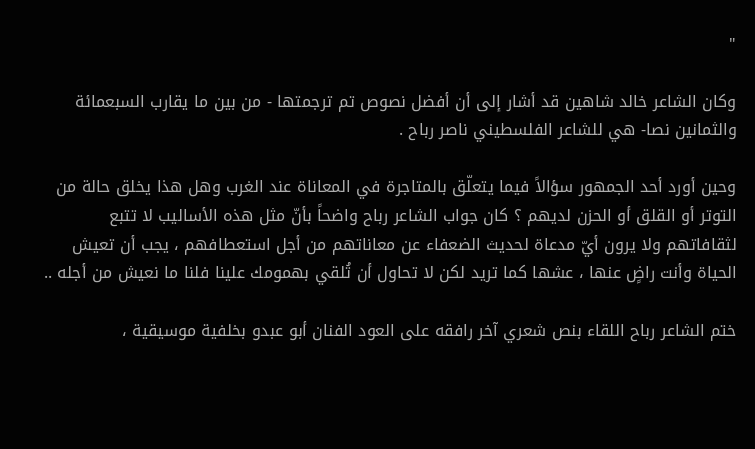"

وكان الشاعر خالد شاهين قد أشار إلى أن أفضل نصوص تم ترجمتها - من بين ما يقارب السبعمائة والثمانين نصا- هي للشاعر الفلسطيني ناصر رباح .

وحين أورد أحد الجمهور سؤالاً فيما يتعلّق بالمتاجرة في المعاناة عند الغرب وهل هذا يخلق حالة من التوتر أو القلق أو الحزن لديهم ؟ كان جواب الشاعر رباح واضحاً بأنّ مثل هذه الأساليب لا تتبع لثقافاتهم ولا يرون أيّ مدعاة لحديث الضعفاء عن معاناتهم من أجل استعطافهم ، يجب أن تعيش الحياة وأنت راضٍ عنها ، عشها كما تريد لكن لا تحاول أن تُلقي بهمومك علينا فلنا ما نعيش من أجله ..

ختم الشاعر رباح اللقاء بنص شعري آخر رافقه على العود الفنان أبو عبدو بخلفية موسيقية ،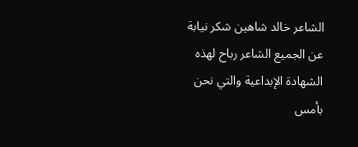الشاعر خالد شاهين شكر نيابة عن الجميع الشاعر رباح لهذه الشهادة الإبداعية والتي نحن بأمس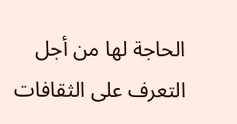الحاجة لها من أجل التعرف على الثقافات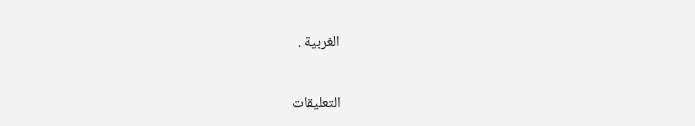الغربية .

التعليقات